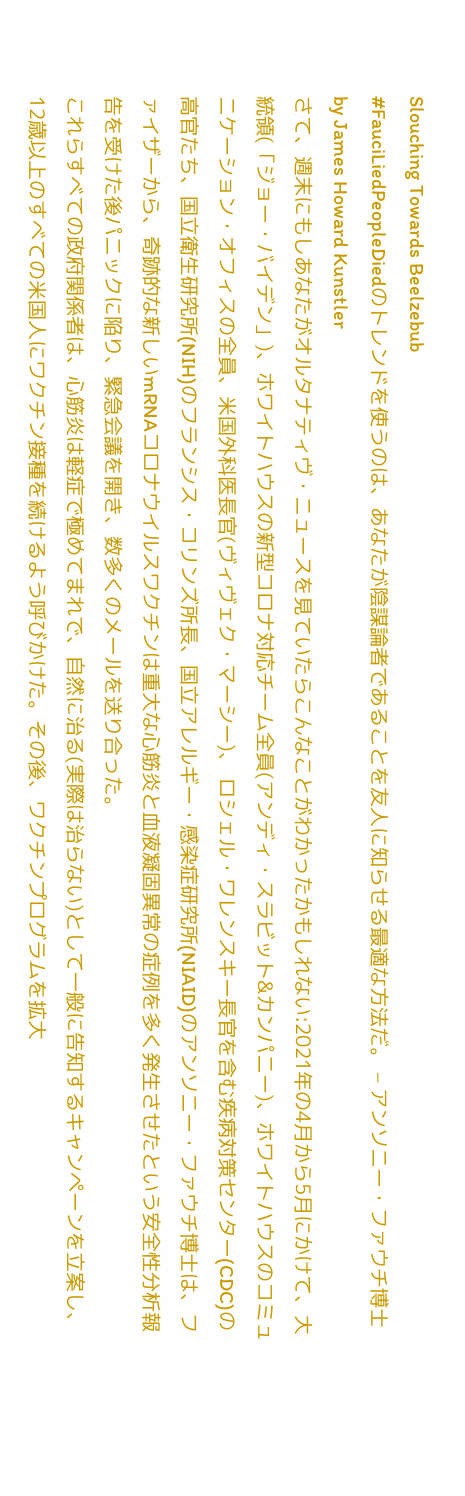Slouching Towards Beelzebub
#FauciLiedPeopleDiedのトレンドを使うのは、あなたが陰謀論者であることを友人に知らせる最適な方法だ。 – アンソニー・ファウチ博士
by James Howard Kunstler
さて、週末にもしあなたがオルタナティヴ・ニュースを見ていたらこんなことがわかったかもしれない:2021年の4月から5月にかけて、大統領(「ジョー・バイデン」)、ホワイトハウスの新型コロナ対応チーム全員(アンディ・スラビット&カンパニー)、ホワイトハウスのコミュニケーション・オフィスの全員、米国外科医長官(ヴィヴェク・マーシー)、 ロシェル・ワレンスキー長官を含む疾病対策センター(CDC)の高官たち、国立衛生研究所(NIH)のフランシス・コリンズ所長、国立アレルギー・感染症研究所(NIAID)のアンソニー・ファウチ博士は、ファイザーから、奇跡的な新しいmRNAコロナウイルスワクチンは重大な心筋炎と血液凝固異常の症例を多く発生させたという安全性分析報告を受けた後パニックに陥り、緊急会議を開き、数多くのメールを送り合った。
これらすべての政府関係者は、心筋炎は軽症で極めてまれで、自然に治る(実際は治らない)として一般に告知するキャンペーンを立案し、12歳以上のすべての米国人にワクチン接種を続けるよう呼びかけた。その後、ワクチンプログラムを拡大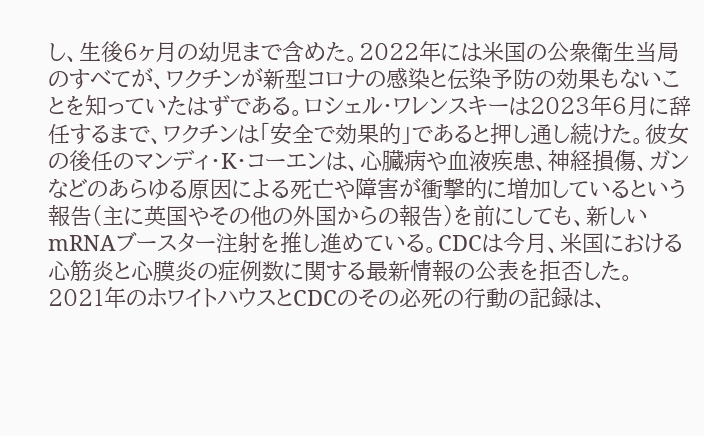し、生後6ヶ月の幼児まで含めた。2022年には米国の公衆衛生当局のすべてが、ワクチンが新型コロナの感染と伝染予防の効果もないことを知っていたはずである。ロシェル・ワレンスキーは2023年6月に辞任するまで、ワクチンは「安全で効果的」であると押し通し続けた。彼女の後任のマンディ・K・コーエンは、心臓病や血液疾患、神経損傷、ガンなどのあらゆる原因による死亡や障害が衝撃的に増加しているという報告(主に英国やその他の外国からの報告)を前にしても、新しいmRNAブースター注射を推し進めている。CDCは今月、米国における心筋炎と心膜炎の症例数に関する最新情報の公表を拒否した。
2021年のホワイトハウスとCDCのその必死の行動の記録は、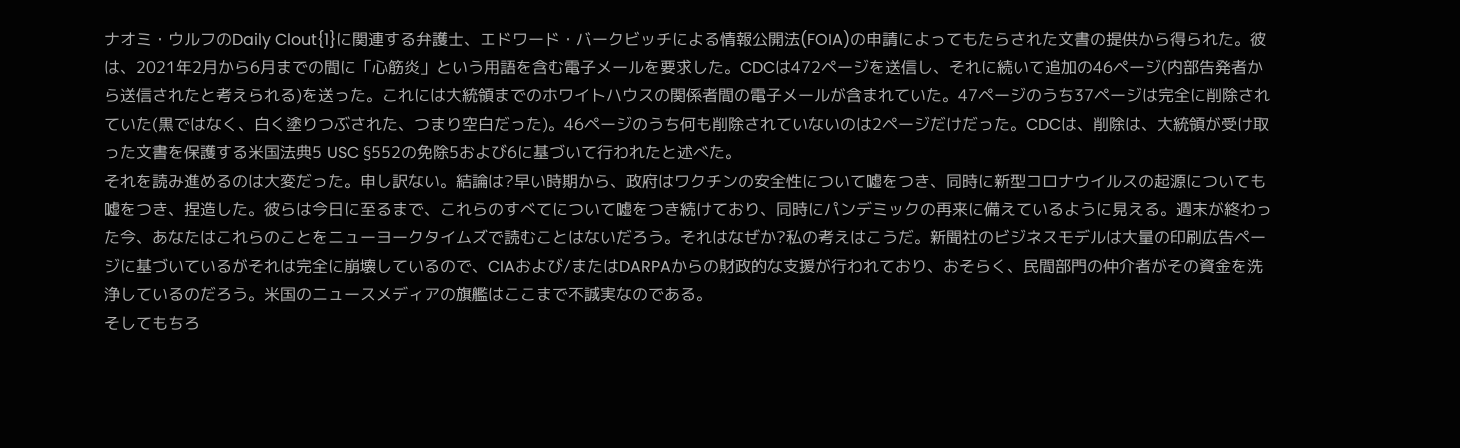ナオミ・ウルフのDaily Clout{1}に関連する弁護士、エドワード・バークビッチによる情報公開法(FOIA)の申請によってもたらされた文書の提供から得られた。彼は、2021年2月から6月までの間に「心筋炎」という用語を含む電子メールを要求した。CDCは472ページを送信し、それに続いて追加の46ページ(内部告発者から送信されたと考えられる)を送った。これには大統領までのホワイトハウスの関係者間の電子メールが含まれていた。47ページのうち37ページは完全に削除されていた(黒ではなく、白く塗りつぶされた、つまり空白だった)。46ページのうち何も削除されていないのは2ページだけだった。CDCは、削除は、大統領が受け取った文書を保護する米国法典5 USC §552の免除5および6に基づいて行われたと述べた。
それを読み進めるのは大変だった。申し訳ない。結論は?早い時期から、政府はワクチンの安全性について嘘をつき、同時に新型コロナウイルスの起源についても嘘をつき、捏造した。彼らは今日に至るまで、これらのすべてについて嘘をつき続けており、同時にパンデミックの再来に備えているように見える。週末が終わった今、あなたはこれらのことをニューヨークタイムズで読むことはないだろう。それはなぜか?私の考えはこうだ。新聞社のビジネスモデルは大量の印刷広告ページに基づいているがそれは完全に崩壊しているので、CIAおよび/またはDARPAからの財政的な支援が行われており、おそらく、民間部門の仲介者がその資金を洗浄しているのだろう。米国のニュースメディアの旗艦はここまで不誠実なのである。
そしてもちろ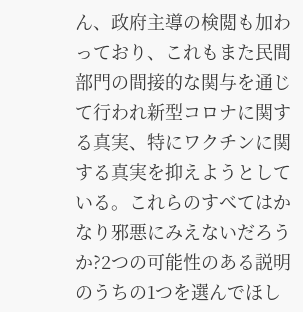ん、政府主導の検閲も加わっており、これもまた民間部門の間接的な関与を通じて行われ新型コロナに関する真実、特にワクチンに関する真実を抑えようとしている。これらのすべてはかなり邪悪にみえないだろうか?2つの可能性のある説明のうちの1つを選んでほし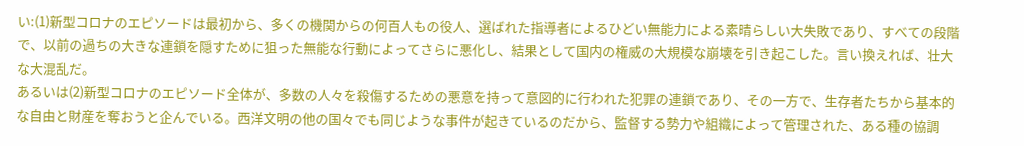い:(1)新型コロナのエピソードは最初から、多くの機関からの何百人もの役人、選ばれた指導者によるひどい無能力による素晴らしい大失敗であり、すべての段階で、以前の過ちの大きな連鎖を隠すために狙った無能な行動によってさらに悪化し、結果として国内の権威の大規模な崩壊を引き起こした。言い換えれば、壮大な大混乱だ。
あるいは(2)新型コロナのエピソード全体が、多数の人々を殺傷するための悪意を持って意図的に行われた犯罪の連鎖であり、その一方で、生存者たちから基本的な自由と財産を奪おうと企んでいる。西洋文明の他の国々でも同じような事件が起きているのだから、監督する勢力や組織によって管理された、ある種の協調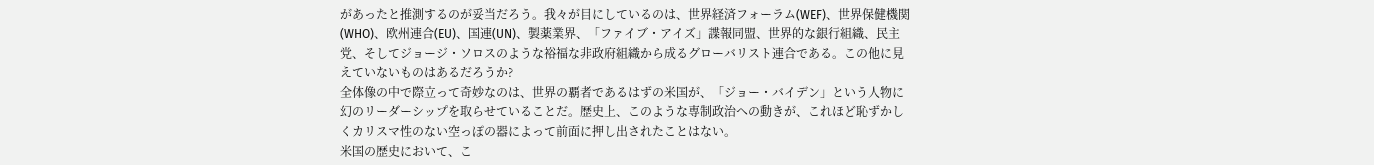があったと推測するのが妥当だろう。我々が目にしているのは、世界経済フォーラム(WEF)、世界保健機関(WHO)、欧州連合(EU)、国連(UN)、製薬業界、「ファイブ・アイズ」諜報同盟、世界的な銀行組織、民主党、そしてジョージ・ソロスのような裕福な非政府組織から成るグローバリスト連合である。この他に見えていないものはあるだろうか?
全体像の中で際立って奇妙なのは、世界の覇者であるはずの米国が、「ジョー・バイデン」という人物に幻のリーダーシップを取らせていることだ。歴史上、このような専制政治への動きが、これほど恥ずかしくカリスマ性のない空っぽの器によって前面に押し出されたことはない。
米国の歴史において、こ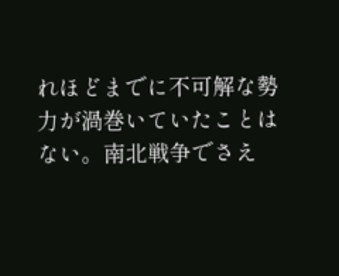れほどまでに不可解な勢力が渦巻いていたことはない。南北戦争でさえ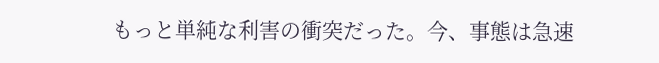もっと単純な利害の衝突だった。今、事態は急速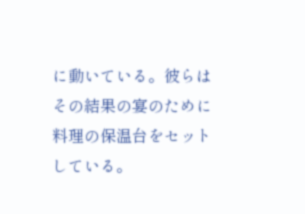に動いている。彼らはその結果の宴のために料理の保温台をセットしている。